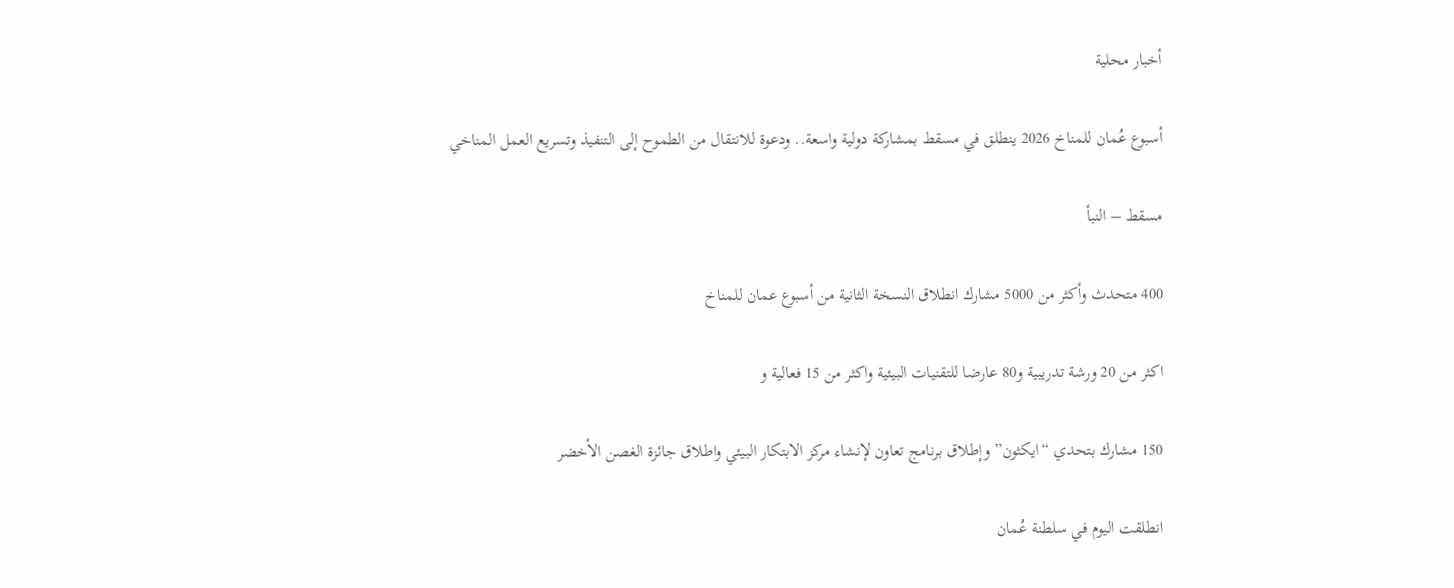أخبار محلية

أسبوع عُمان للمناخ 2026 ينطلق في مسقط بمشاركة دولية واسعة.. ودعوة للانتقال من الطموح إلى التنفيذ وتسريع العمل المناخي

مسقط – النبأ

400 متحدث وأكثر من 5000 مشارك انطلاق النسخة الثانية من أسبوع عمان للمناخ

اكثر من 20 ورشة تدريبية و80 عارضا للتقنيات البيئية واكثر من 15 فعالية و

150 مشارك بتحدي “ايكثون” وإطلاق برنامج تعاون لإنشاء مركز الابتكار البيئي واطلاق جائزة الغصن الأخضر

انطلقت اليوم في سلطنة عُمان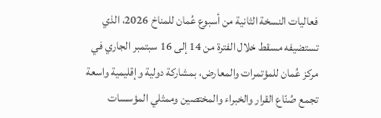فعاليات النسخة الثانية من أسبوع عُمان للمناخ 2026، الذي تستضيفه مسقط خلال الفترة من 14 إلى 16 سبتمبر الجاري في مركز عُمان للمؤتمرات والمعارض، بمشاركة دولية وإقليمية واسعة تجمع صُنّاع القرار والخبراء والمختصين وممثلي المؤسسات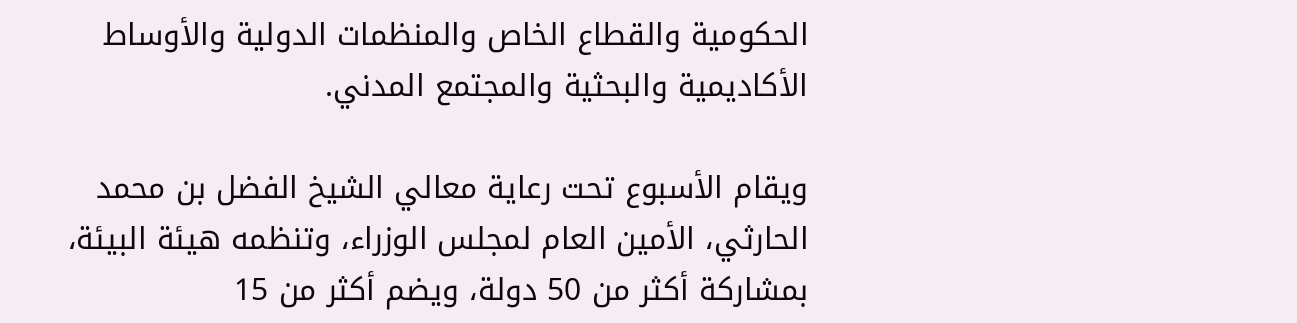الحكومية والقطاع الخاص والمنظمات الدولية والأوساط الأكاديمية والبحثية والمجتمع المدني.

ويقام الأسبوع تحت رعاية معالي الشيخ الفضل بن محمد الحارثي، الأمين العام لمجلس الوزراء، وتنظمه هيئة البيئة، بمشاركة أكثر من 50 دولة، ويضم أكثر من 15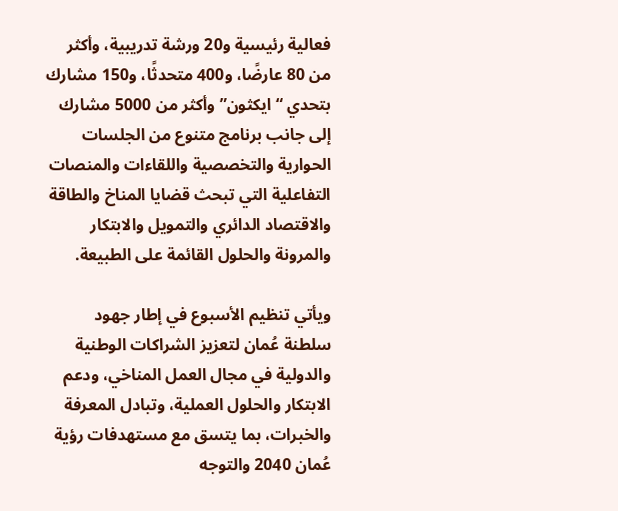فعالية رئيسية و20 ورشة تدريبية، وأكثر من 80 عارضًا، و400 متحدثًا، و150 مشارك بتحدي “ايكثون” وأكثر من 5000 مشارك إلى جانب برنامج متنوع من الجلسات الحوارية والتخصصية واللقاءات والمنصات التفاعلية التي تبحث قضايا المناخ والطاقة والاقتصاد الدائري والتمويل والابتكار والمرونة والحلول القائمة على الطبيعة.

ويأتي تنظيم الأسبوع في إطار جهود سلطنة عُمان لتعزيز الشراكات الوطنية والدولية في مجال العمل المناخي، ودعم الابتكار والحلول العملية، وتبادل المعرفة والخبرات، بما يتسق مع مستهدفات رؤية عُمان 2040 والتوجه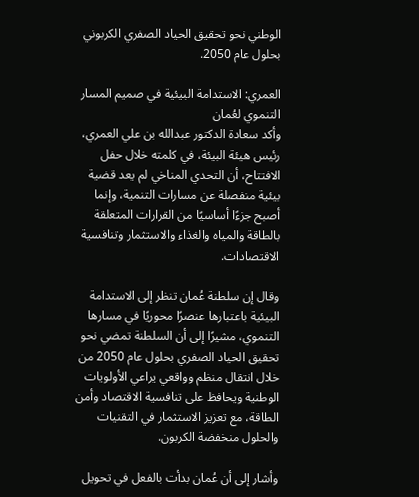الوطني نحو تحقيق الحياد الصفري الكربوني بحلول عام 2050.

العمري: الاستدامة البيئية في صميم المسار التنموي لعُمان
وأكد سعادة الدكتور عبدالله بن علي العمري، رئيس هيئة البيئة، في كلمته خلال حفل الافتتاح، أن التحدي المناخي لم يعد قضية بيئية منفصلة عن مسارات التنمية، وإنما أصبح جزءًا أساسيًا من القرارات المتعلقة بالطاقة والمياه والغذاء والاستثمار وتنافسية الاقتصادات.

وقال إن سلطنة عُمان تنظر إلى الاستدامة البيئية باعتبارها عنصرًا محوريًا في مسارها التنموي، مشيرًا إلى أن السلطنة تمضي نحو تحقيق الحياد الصفري بحلول عام 2050 من خلال انتقال منظم وواقعي يراعي الأولويات الوطنية ويحافظ على تنافسية الاقتصاد وأمن الطاقة، مع تعزيز الاستثمار في التقنيات والحلول منخفضة الكربون.

وأشار إلى أن عُمان بدأت بالفعل في تحويل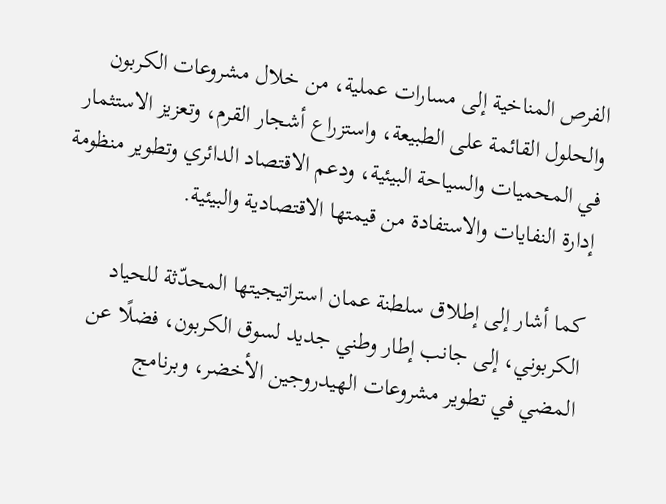الفرص المناخية إلى مسارات عملية، من خلال مشروعات الكربون والحلول القائمة على الطبيعة، واستزراع أشجار القرم، وتعزيز الاستثمار في المحميات والسياحة البيئية، ودعم الاقتصاد الدائري وتطوير منظومة إدارة النفايات والاستفادة من قيمتها الاقتصادية والبيئية.

كما أشار إلى إطلاق سلطنة عمان استراتيجيتها المحدّثة للحياد الكربوني، إلى جانب إطار وطني جديد لسوق الكربون، فضلًا عن المضي في تطوير مشروعات الهيدروجين الأخضر، وبرنامج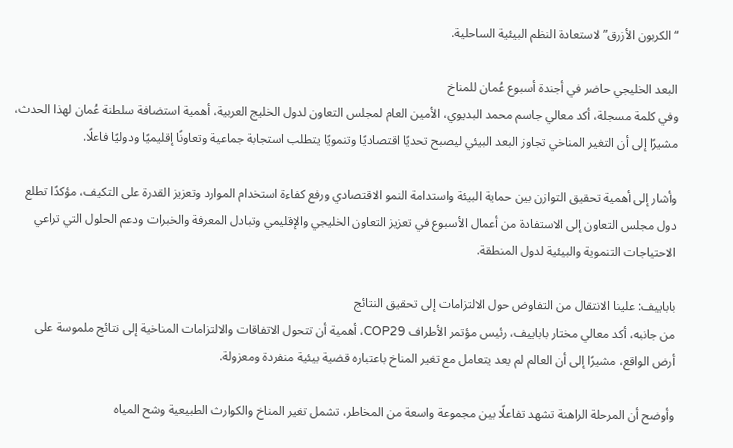“الكربون الأزرق” لاستعادة النظم البيئية الساحلية.

البعد الخليجي حاضر في أجندة أسبوع عُمان للمناخ
وفي كلمة مسجلة، أكد معالي جاسم محمد البديوي، الأمين العام لمجلس التعاون لدول الخليج العربية، أهمية استضافة سلطنة عُمان لهذا الحدث، مشيرًا إلى أن التغير المناخي تجاوز البعد البيئي ليصبح تحديًا اقتصاديًا وتنمويًا يتطلب استجابة جماعية وتعاونًا إقليميًا ودوليًا فاعلًا.

وأشار إلى أهمية تحقيق التوازن بين حماية البيئة واستدامة النمو الاقتصادي ورفع كفاءة استخدام الموارد وتعزيز القدرة على التكيف، مؤكدًا تطلع دول مجلس التعاون إلى الاستفادة من أعمال الأسبوع في تعزيز التعاون الخليجي والإقليمي وتبادل المعرفة والخبرات ودعم الحلول التي تراعي الاحتياجات التنموية والبيئية لدول المنطقة.

باباييف: علينا الانتقال من التفاوض حول الالتزامات إلى تحقيق النتائج
من جانبه، أكد معالي مختار باباييف، رئيس مؤتمر الأطراف COP29، أهمية أن تتحول الاتفاقات والالتزامات المناخية إلى نتائج ملموسة على أرض الواقع، مشيرًا إلى أن العالم لم يعد يتعامل مع تغير المناخ باعتباره قضية بيئية منفردة ومعزولة.

وأوضح أن المرحلة الراهنة تشهد تفاعلًا بين مجموعة واسعة من المخاطر، تشمل تغير المناخ والكوارث الطبيعية وشح المياه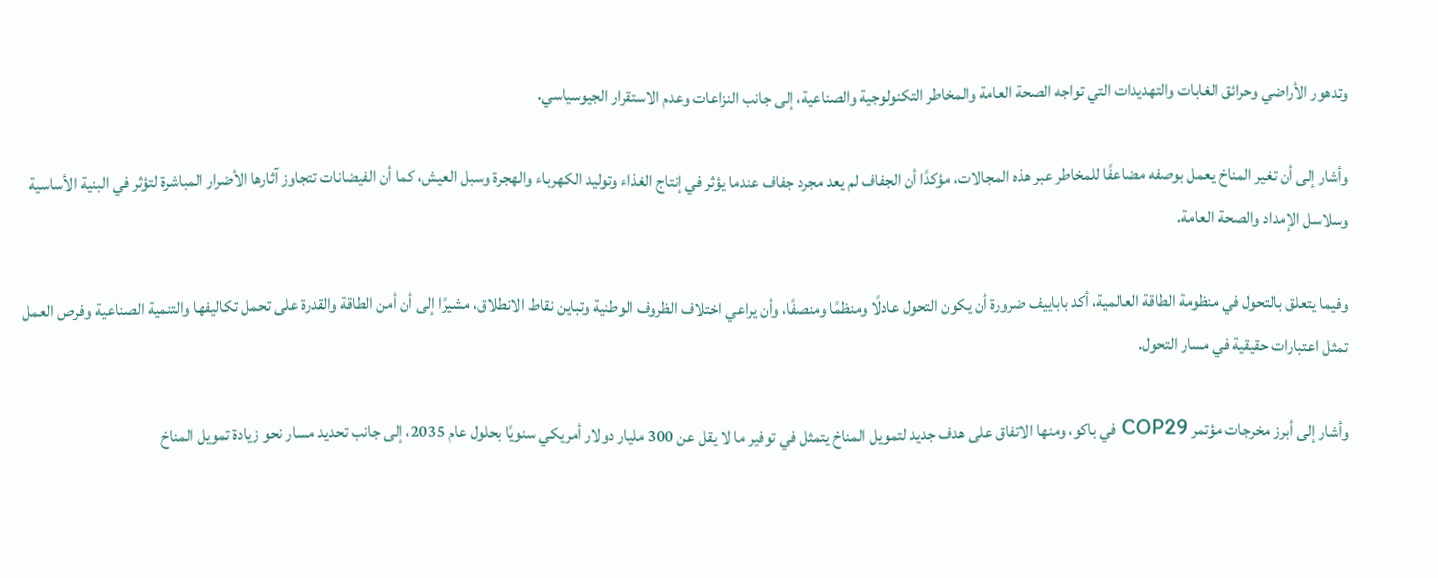وتدهور الأراضي وحرائق الغابات والتهديدات التي تواجه الصحة العامة والمخاطر التكنولوجية والصناعية، إلى جانب النزاعات وعدم الاستقرار الجيوسياسي.

وأشار إلى أن تغير المناخ يعمل بوصفه مضاعفًا للمخاطر عبر هذه المجالات، مؤكدًا أن الجفاف لم يعد مجرد جفاف عندما يؤثر في إنتاج الغذاء وتوليد الكهرباء والهجرة وسبل العيش، كما أن الفيضانات تتجاوز آثارها الأضرار المباشرة لتؤثر في البنية الأساسية وسلاسل الإمداد والصحة العامة.

وفيما يتعلق بالتحول في منظومة الطاقة العالمية، أكد باباييف ضرورة أن يكون التحول عادلًا ومنظمًا ومنصفًا، وأن يراعي اختلاف الظروف الوطنية وتباين نقاط الانطلاق، مشيرًا إلى أن أمن الطاقة والقدرة على تحمل تكاليفها والتنمية الصناعية وفرص العمل تمثل اعتبارات حقيقية في مسار التحول.

وأشار إلى أبرز مخرجات مؤتمر COP29 في باكو، ومنها الاتفاق على هدف جديد لتمويل المناخ يتمثل في توفير ما لا يقل عن 300 مليار دولار أمريكي سنويًا بحلول عام 2035، إلى جانب تحديد مسار نحو زيادة تمويل المناخ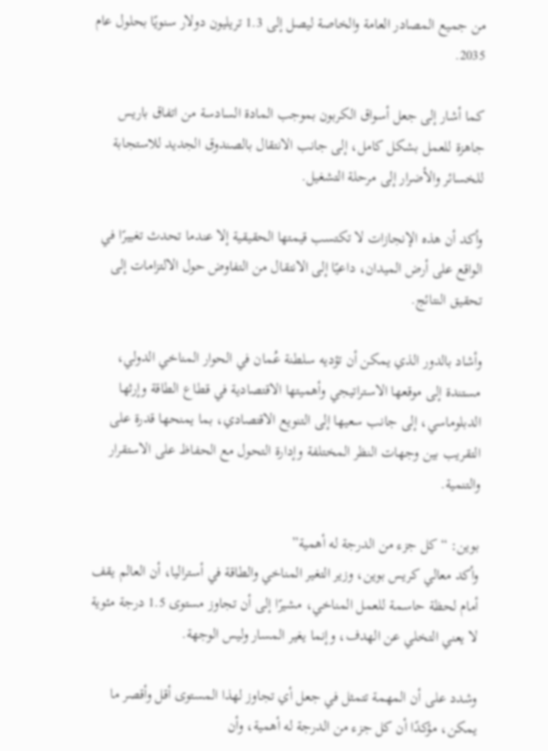من جميع المصادر العامة والخاصة ليصل إلى 1.3 تريليون دولار سنويًا بحلول عام 2035.

كما أشار إلى جعل أسواق الكربون بموجب المادة السادسة من اتفاق باريس جاهزة للعمل بشكل كامل، إلى جانب الانتقال بالصندوق الجديد للاستجابة للخسائر والأضرار إلى مرحلة التشغيل.

وأكد أن هذه الإنجازات لا تكتسب قيمتها الحقيقية إلا عندما تحدث تغييرًا في الواقع على أرض الميدان، داعيًا إلى الانتقال من التفاوض حول الالتزامات إلى تحقيق النتائج.

وأشاد بالدور الذي يمكن أن تؤديه سلطنة عُمان في الحوار المناخي الدولي، مستندة إلى موقعها الاستراتيجي وأهميتها الاقتصادية في قطاع الطاقة وإرثها الدبلوماسي، إلى جانب سعيها إلى التنويع الاقتصادي، بما يمنحها قدرة على التقريب بين وجهات النظر المختلفة وإدارة التحول مع الحفاظ على الاستقرار والتنمية.

بوين: “كل جزء من الدرجة له أهمية”
وأكد معالي كريس بوين، وزير التغير المناخي والطاقة في أستراليا، أن العالم يقف أمام لحظة حاسمة للعمل المناخي، مشيرًا إلى أن تجاوز مستوى 1.5 درجة مئوية لا يعني التخلي عن الهدف، وإنما يغير المسار وليس الوجهة.

وشدد على أن المهمة تتمثل في جعل أي تجاوز لهذا المستوى أقل وأقصر ما يمكن، مؤكدًا أن كل جزء من الدرجة له أهمية، وأن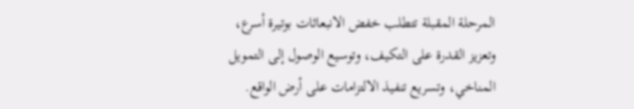المرحلة المقبلة تتطلب خفض الانبعاثات بوتيرة أسرع، وتعزيز القدرة على التكيف، وتوسيع الوصول إلى التمويل المناخي، وتسريع تنفيذ الالتزامات على أرض الواقع.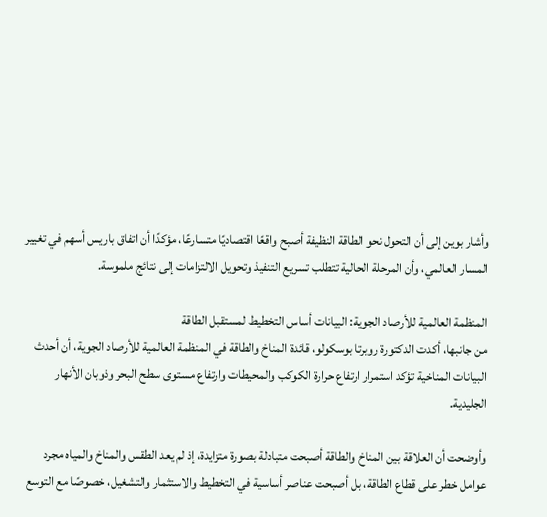وأشار بوين إلى أن التحول نحو الطاقة النظيفة أصبح واقعًا اقتصاديًا متسارعًا، مؤكدًا أن اتفاق باريس أسهم في تغيير المسار العالمي، وأن المرحلة الحالية تتطلب تسريع التنفيذ وتحويل الالتزامات إلى نتائج ملموسة.

المنظمة العالمية للأرصاد الجوية: البيانات أساس التخطيط لمستقبل الطاقة
من جانبها، أكدت الدكتورة روبرتا بوسكولو، قائدة المناخ والطاقة في المنظمة العالمية للأرصاد الجوية، أن أحدث البيانات المناخية تؤكد استمرار ارتفاع حرارة الكوكب والمحيطات وارتفاع مستوى سطح البحر وذوبان الأنهار الجليدية.

وأوضحت أن العلاقة بين المناخ والطاقة أصبحت متبادلة بصورة متزايدة، إذ لم يعد الطقس والمناخ والمياه مجرد عوامل خطر على قطاع الطاقة، بل أصبحت عناصر أساسية في التخطيط والاستثمار والتشغيل، خصوصًا مع التوسع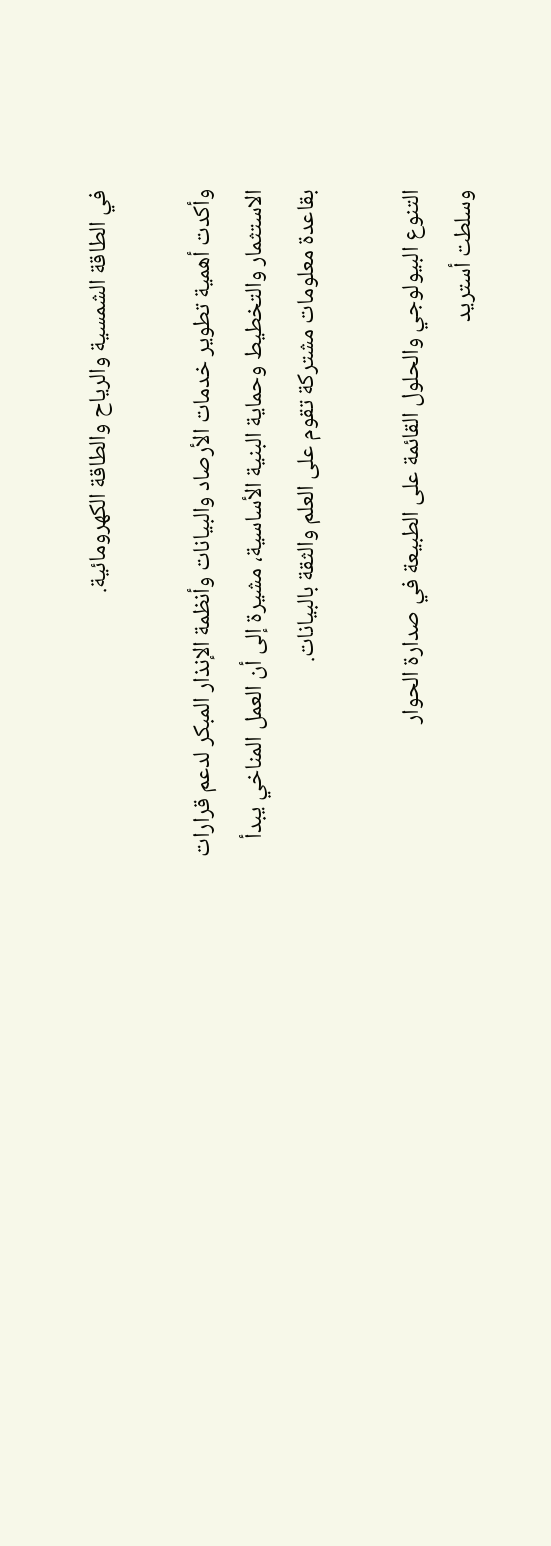في الطاقة الشمسية والرياح والطاقة الكهرومائية.

وأكدت أهمية تطوير خدمات الأرصاد والبيانات وأنظمة الإنذار المبكر لدعم قرارات الاستثمار والتخطيط وحماية البنية الأساسية، مشيرة إلى أن العمل المناخي يبدأ بقاعدة معلومات مشتركة تقوم على العلم والثقة بالبيانات.

التنوع البيولوجي والحلول القائمة على الطبيعة في صدارة الحوار
وسلطت أستريد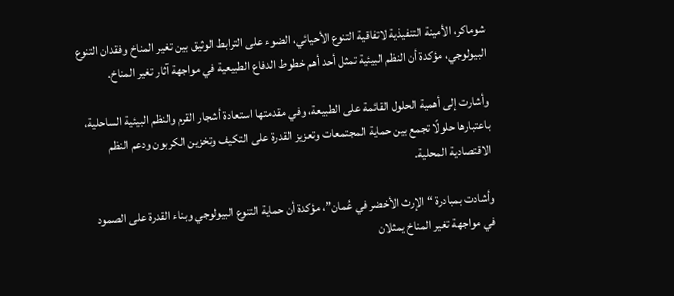شوماكر، الأمينة التنفيذية لاتفاقية التنوع الأحيائي، الضوء على الترابط الوثيق بين تغير المناخ وفقدان التنوع البيولوجي، مؤكدة أن النظم البيئية تمثل أحد أهم خطوط الدفاع الطبيعية في مواجهة آثار تغير المناخ.

وأشارت إلى أهمية الحلول القائمة على الطبيعة، وفي مقدمتها استعادة أشجار القرم والنظم البيئية الساحلية، باعتبارها حلولًا تجمع بين حماية المجتمعات وتعزيز القدرة على التكيف وتخزين الكربون ودعم النظم الاقتصادية المحلية.

وأشادت بمبادرة “الإرث الأخضر في عُمان”، مؤكدة أن حماية التنوع البيولوجي وبناء القدرة على الصمود في مواجهة تغير المناخ يمثلان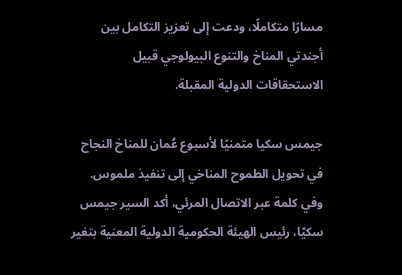مسارًا متكاملًا، ودعت إلى تعزيز التكامل بين أجندتي المناخ والتنوع البيولوجي قبيل الاستحقاقات الدولية المقبلة.

جيمس سكيا متمنيًا لأسبوع عُمان للمناخ النجاح في تحويل الطموح المناخي إلى تنفيذ ملموس.
وفي كلمة عبر الاتصال المرئي، أكد السير جيمس سكيّا، رئيس الهيئة الحكومية الدولية المعنية بتغير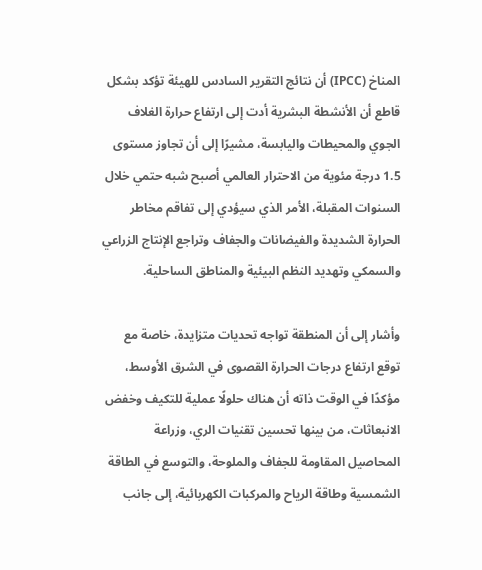المناخ (IPCC) أن نتائج التقرير السادس للهيئة تؤكد بشكل قاطع أن الأنشطة البشرية أدت إلى ارتفاع حرارة الغلاف الجوي والمحيطات واليابسة، مشيرًا إلى أن تجاوز مستوى 1.5 درجة مئوية من الاحترار العالمي أصبح شبه حتمي خلال السنوات المقبلة، الأمر الذي سيؤدي إلى تفاقم مخاطر الحرارة الشديدة والفيضانات والجفاف وتراجع الإنتاج الزراعي والسمكي وتهديد النظم البيئية والمناطق الساحلية.

وأشار إلى أن المنطقة تواجه تحديات متزايدة، خاصة مع توقع ارتفاع درجات الحرارة القصوى في الشرق الأوسط، مؤكدًا في الوقت ذاته أن هناك حلولًا عملية للتكيف وخفض الانبعاثات، من بينها تحسين تقنيات الري، وزراعة المحاصيل المقاومة للجفاف والملوحة، والتوسع في الطاقة الشمسية وطاقة الرياح والمركبات الكهربائية، إلى جانب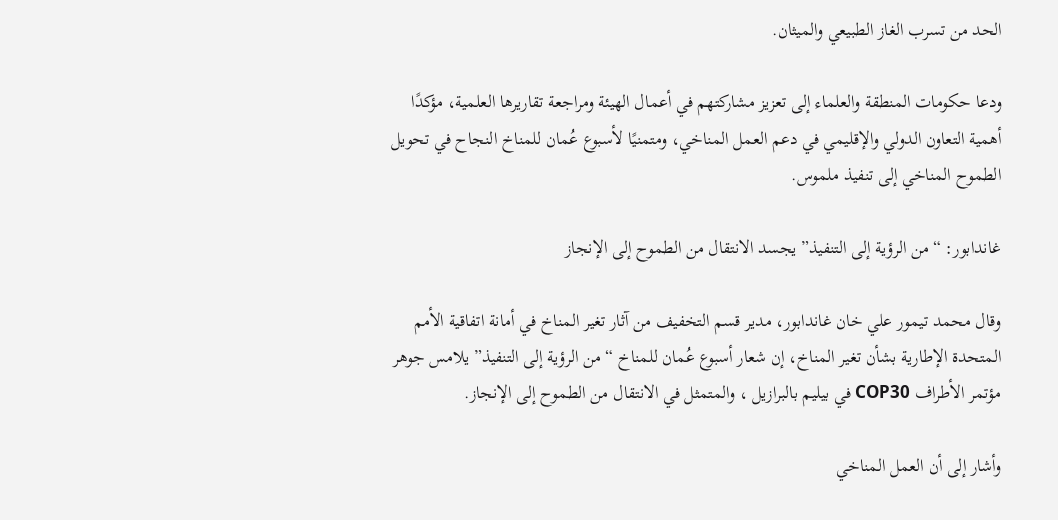الحد من تسرب الغاز الطبيعي والميثان.

ودعا حكومات المنطقة والعلماء إلى تعزيز مشاركتهم في أعمال الهيئة ومراجعة تقاريرها العلمية، مؤكدًا أهمية التعاون الدولي والإقليمي في دعم العمل المناخي، ومتمنيًا لأسبوع عُمان للمناخ النجاح في تحويل الطموح المناخي إلى تنفيذ ملموس.

غاندابور: “من الرؤية إلى التنفيذ” يجسد الانتقال من الطموح إلى الإنجاز

وقال محمد تيمور علي خان غاندابور، مدير قسم التخفيف من آثار تغير المناخ في أمانة اتفاقية الأمم المتحدة الإطارية بشأن تغير المناخ، إن شعار أسبوع عُمان للمناخ “من الرؤية إلى التنفيذ” يلامس جوهر مؤتمر الأطراف COP30 في بيليم بالبرازيل ، والمتمثل في الانتقال من الطموح إلى الإنجاز.

وأشار إلى أن العمل المناخي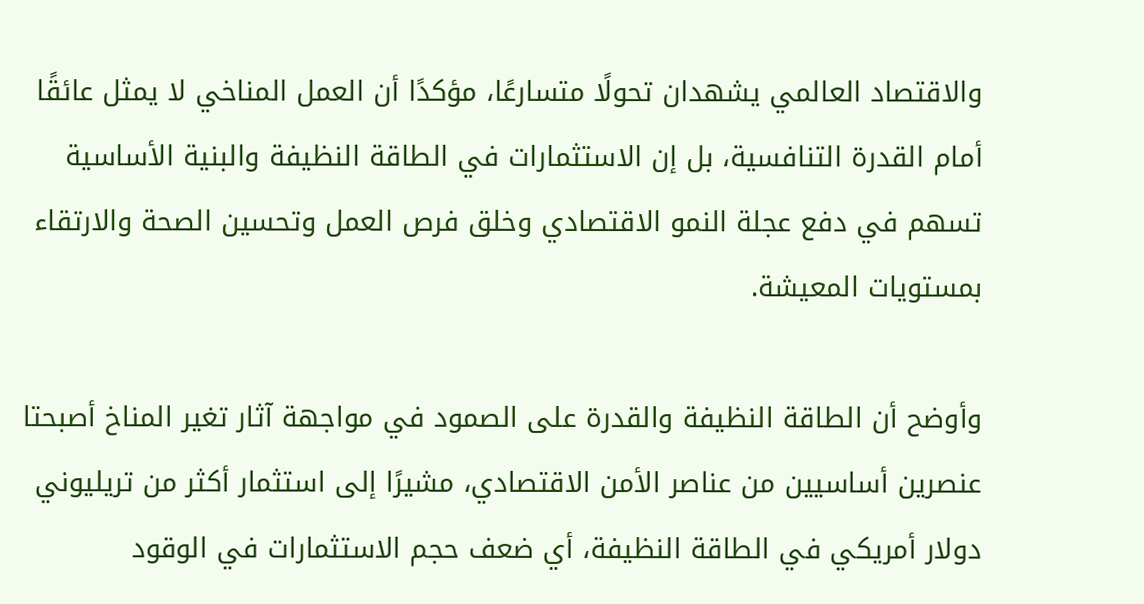والاقتصاد العالمي يشهدان تحولًا متسارعًا، مؤكدًا أن العمل المناخي لا يمثل عائقًا أمام القدرة التنافسية، بل إن الاستثمارات في الطاقة النظيفة والبنية الأساسية تسهم في دفع عجلة النمو الاقتصادي وخلق فرص العمل وتحسين الصحة والارتقاء بمستويات المعيشة.

وأوضح أن الطاقة النظيفة والقدرة على الصمود في مواجهة آثار تغير المناخ أصبحتا عنصرين أساسيين من عناصر الأمن الاقتصادي، مشيرًا إلى استثمار أكثر من تريليوني دولار أمريكي في الطاقة النظيفة، أي ضعف حجم الاستثمارات في الوقود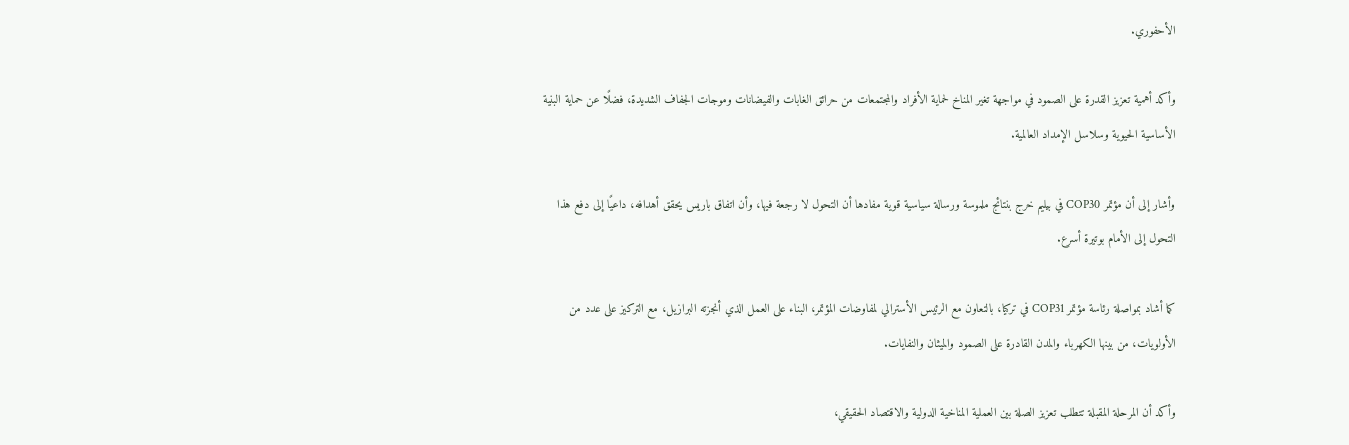الأحفوري.

وأكد أهمية تعزيز القدرة على الصمود في مواجهة تغير المناخ لحماية الأفراد والمجتمعات من حرائق الغابات والفيضانات وموجات الجفاف الشديدة، فضلًا عن حماية البنية الأساسية الحيوية وسلاسل الإمداد العالمية.

وأشار إلى أن مؤتمر COP30 في بيليم خرج بنتائج ملموسة ورسالة سياسية قوية مفادها أن التحول لا رجعة فيها، وأن اتفاق باريس يحقق أهدافه، داعيًا إلى دفع هذا التحول إلى الأمام بوتيرة أسرع.

كما أشاد بمواصلة رئاسة مؤتمر COP31 في تركيا، بالتعاون مع الرئيس الأسترالي لمفاوضات المؤتمر، البناء على العمل الذي أنجزته البرازيل، مع التركيز على عدد من الأولويات، من بينها الكهرباء والمدن القادرة على الصمود والميثان والنفايات.

وأكد أن المرحلة المقبلة تتطلب تعزيز الصلة بين العملية المناخية الدولية والاقتصاد الحقيقي،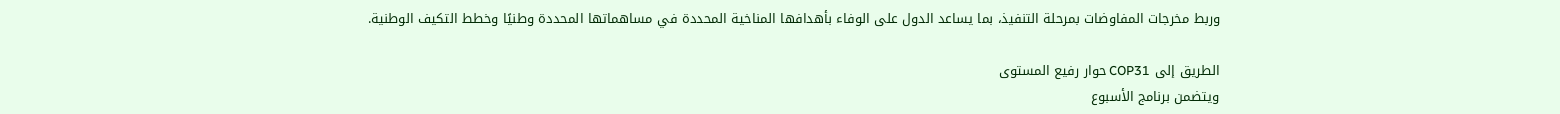وربط مخرجات المفاوضات بمرحلة التنفيذ، بما يساعد الدول على الوفاء بأهدافها المناخية المحددة في مساهماتها المحددة وطنيًا وخطط التكيف الوطنية.

الطريق إلى COP31 حوار رفيع المستوى
ويتضمن برنامج الأسبوع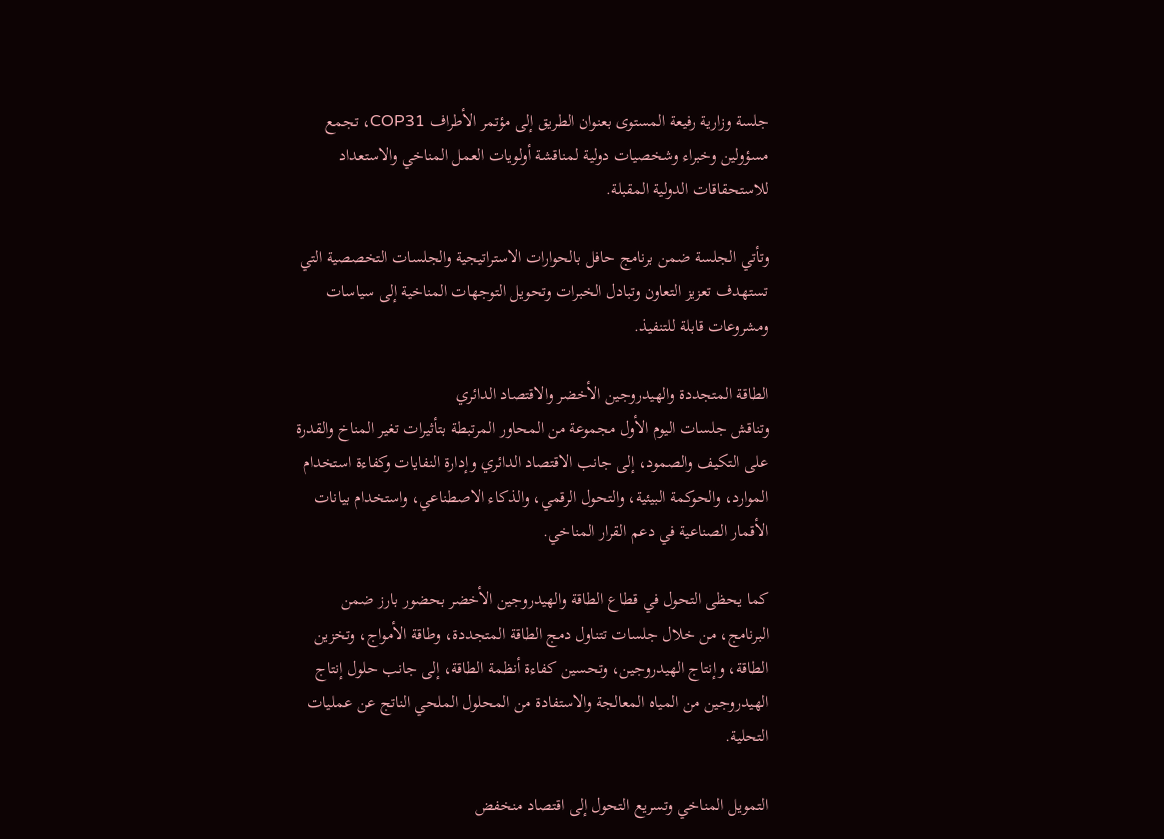جلسة وزارية رفيعة المستوى بعنوان الطريق إلى مؤتمر الأطراف COP31، تجمع مسؤولين وخبراء وشخصيات دولية لمناقشة أولويات العمل المناخي والاستعداد للاستحقاقات الدولية المقبلة.

وتأتي الجلسة ضمن برنامج حافل بالحوارات الاستراتيجية والجلسات التخصصية التي تستهدف تعزيز التعاون وتبادل الخبرات وتحويل التوجهات المناخية إلى سياسات ومشروعات قابلة للتنفيذ.

الطاقة المتجددة والهيدروجين الأخضر والاقتصاد الدائري
وتناقش جلسات اليوم الأول مجموعة من المحاور المرتبطة بتأثيرات تغير المناخ والقدرة على التكيف والصمود، إلى جانب الاقتصاد الدائري وإدارة النفايات وكفاءة استخدام الموارد، والحوكمة البيئية، والتحول الرقمي، والذكاء الاصطناعي، واستخدام بيانات الأقمار الصناعية في دعم القرار المناخي.

كما يحظى التحول في قطاع الطاقة والهيدروجين الأخضر بحضور بارز ضمن البرنامج، من خلال جلسات تتناول دمج الطاقة المتجددة، وطاقة الأمواج، وتخزين الطاقة، وإنتاج الهيدروجين، وتحسين كفاءة أنظمة الطاقة، إلى جانب حلول إنتاج الهيدروجين من المياه المعالجة والاستفادة من المحلول الملحي الناتج عن عمليات التحلية.

التمويل المناخي وتسريع التحول إلى اقتصاد منخفض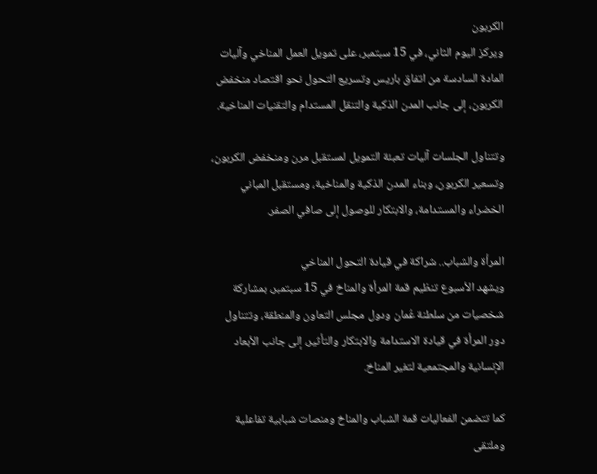الكربون
ويركز اليوم الثاني، في 15 سبتمبر، على تمويل العمل المناخي وآليات المادة السادسة من اتفاق باريس وتسريع التحول نحو اقتصاد منخفض الكربون، إلى جانب المدن الذكية والتنقل المستدام والتقنيات المناخية.

وتتناول الجلسات آليات تعبئة التمويل لمستقبل مرن ومنخفض الكربون، وتسعير الكربون، وبناء المدن الذكية والمناخية، ومستقبل المباني الخضراء والمستدامة، والابتكار للوصول إلى صافي الصفر.

المرأة والشباب.. شراكة في قيادة التحول المناخي
ويشهد الأسبوع تنظيم قمة المرأة والمناخ في 15 سبتمبر، بمشاركة شخصيات من سلطنة عُمان ودول مجلس التعاون والمنطقة، وتتناول دور المرأة في قيادة الاستدامة والابتكار والتأثير، إلى جانب الأبعاد الإنسانية والمجتمعية لتغير المناخ.

كما تتضمن الفعاليات قمة الشباب والمناخ ومنصات شبابية تفاعلية وملتقى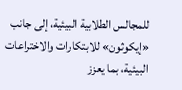للمجالس الطلابية البيئية، إلى جانب «إيكوثون» للابتكارات والاختراعات البيئية، بما يعزز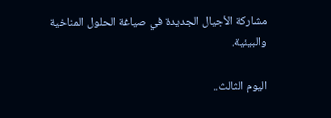مشاركة الأجيال الجديدة في صياغة الحلول المناخية والبيئية.

اليوم الثالث..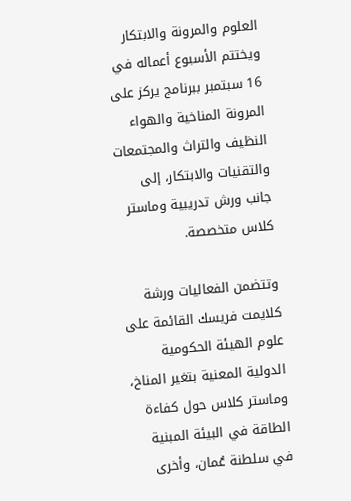العلوم والمرونة والابتكار
ويختتم الأسبوع أعماله في 16 سبتمبر ببرنامج يركز على المرونة المناخية والهواء النظيف والتراث والمجتمعات والتقنيات والابتكار، إلى جانب ورش تدريبية وماستر كلاس متخصصة.

وتتضمن الفعاليات ورشة كلايمت فريسك القائمة على علوم الهيئة الحكومية الدولية المعنية بتغير المناخ، وماستر كلاس حول كفاءة الطاقة في البيئة المبنية في سلطنة عُمان، وأخرى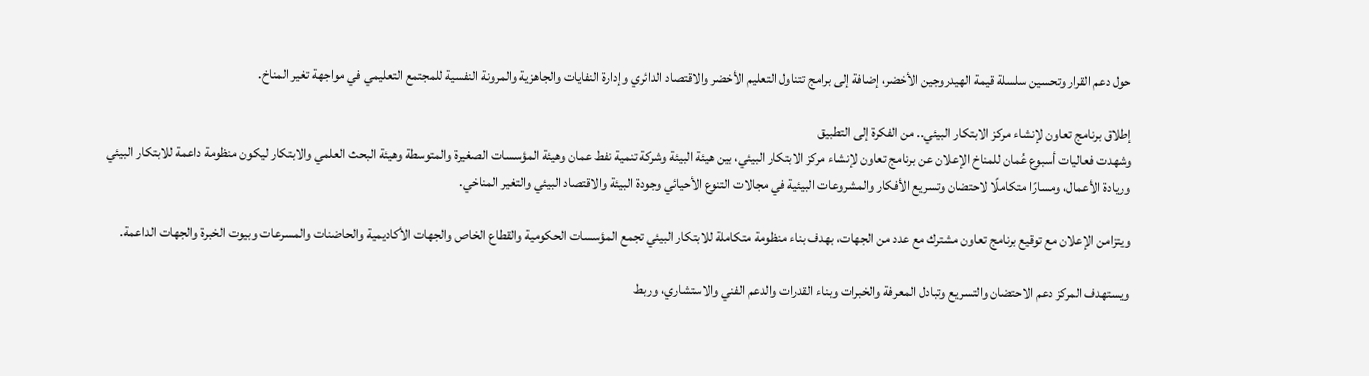حول دعم القرار وتحسين سلسلة قيمة الهيدروجين الأخضر، إضافة إلى برامج تتناول التعليم الأخضر والاقتصاد الدائري وإدارة النفايات والجاهزية والمرونة النفسية للمجتمع التعليمي في مواجهة تغير المناخ.

إطلاق برنامج تعاون لإنشاء مركز الابتكار البيئي.. من الفكرة إلى التطبيق
وشهدت فعاليات أسبوع عُمان للمناخ الإعلان عن برنامج تعاون لإنشاء مركز الابتكار البيئي، بين هيئة البيئة وشركة تنمية نفط عمان وهيئة المؤسسات الصغيرة والمتوسطة وهيئة البحث العلمي والابتكار ليكون منظومة داعمة للابتكار البيئي وريادة الأعمال، ومسارًا متكاملًا لاحتضان وتسريع الأفكار والمشروعات البيئية في مجالات التنوع الأحيائي وجودة البيئة والاقتصاد البيئي والتغير المناخي.

ويتزامن الإعلان مع توقيع برنامج تعاون مشترك مع عدد من الجهات، بهدف بناء منظومة متكاملة للابتكار البيئي تجمع المؤسسات الحكومية والقطاع الخاص والجهات الأكاديمية والحاضنات والمسرعات وبيوت الخبرة والجهات الداعمة.

ويستهدف المركز دعم الاحتضان والتسريع وتبادل المعرفة والخبرات وبناء القدرات والدعم الفني والاستشاري، وربط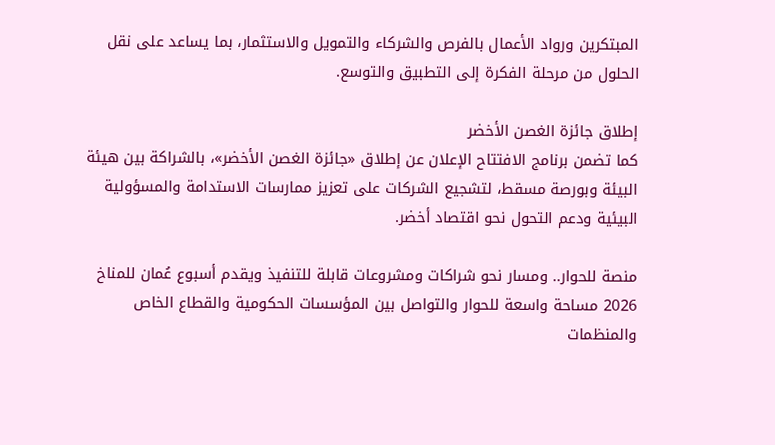المبتكرين ورواد الأعمال بالفرص والشركاء والتمويل والاستثمار، بما يساعد على نقل الحلول من مرحلة الفكرة إلى التطبيق والتوسع.

إطلاق جائزة الغصن الأخضر
كما تضمن برنامج الافتتاح الإعلان عن إطلاق «جائزة الغصن الأخضر»، بالشراكة بين هيئة البيئة وبورصة مسقط، لتشجيع الشركات على تعزيز ممارسات الاستدامة والمسؤولية البيئية ودعم التحول نحو اقتصاد أخضر.

منصة للحوار.. ومسار نحو شراكات ومشروعات قابلة للتنفيذ ويقدم أسبوع عُمان للمناخ 2026 مساحة واسعة للحوار والتواصل بين المؤسسات الحكومية والقطاع الخاص والمنظمات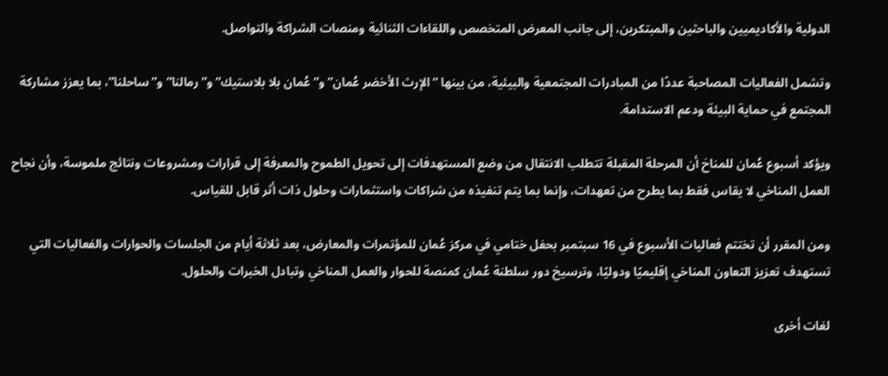الدولية والأكاديميين والباحثين والمبتكرين، إلى جانب المعرض المتخصص واللقاءات الثنائية ومنصات الشراكة والتواصل.

وتشمل الفعاليات المصاحبة عددًا من المبادرات المجتمعية والبيئية، من بينها “الإرث الأخضر عُمان” و”عُمان بلا بلاستيك” و”رمالنا” و”ساحلنا”، بما يعزز مشاركة المجتمع في حماية البيئة ودعم الاستدامة.

ويؤكد أسبوع عُمان للمناخ أن المرحلة المقبلة تتطلب الانتقال من وضع المستهدفات إلى تحويل الطموح والمعرفة إلى قرارات ومشروعات ونتائج ملموسة، وأن نجاح العمل المناخي لا يقاس فقط بما يطرح من تعهدات، وإنما بما يتم تنفيذه من شراكات واستثمارات وحلول ذات أثر قابل للقياس.

ومن المقرر أن تختتم فعاليات الأسبوع في 16 سبتمبر بحفل ختامي في مركز عُمان للمؤتمرات والمعارض، بعد ثلاثة أيام من الجلسات والحوارات والفعاليات التي تستهدف تعزيز التعاون المناخي إقليميًا ودوليًا، وترسيخ دور سلطنة عُمان كمنصة للحوار والعمل المناخي وتبادل الخبرات والحلول.

لغات أخرى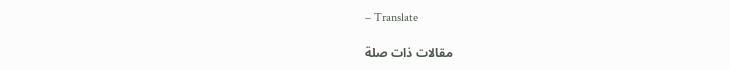– Translate

مقالات ذات صلة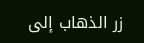زر الذهاب إلى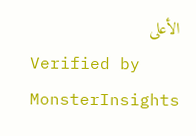الأعلى
Verified by MonsterInsights